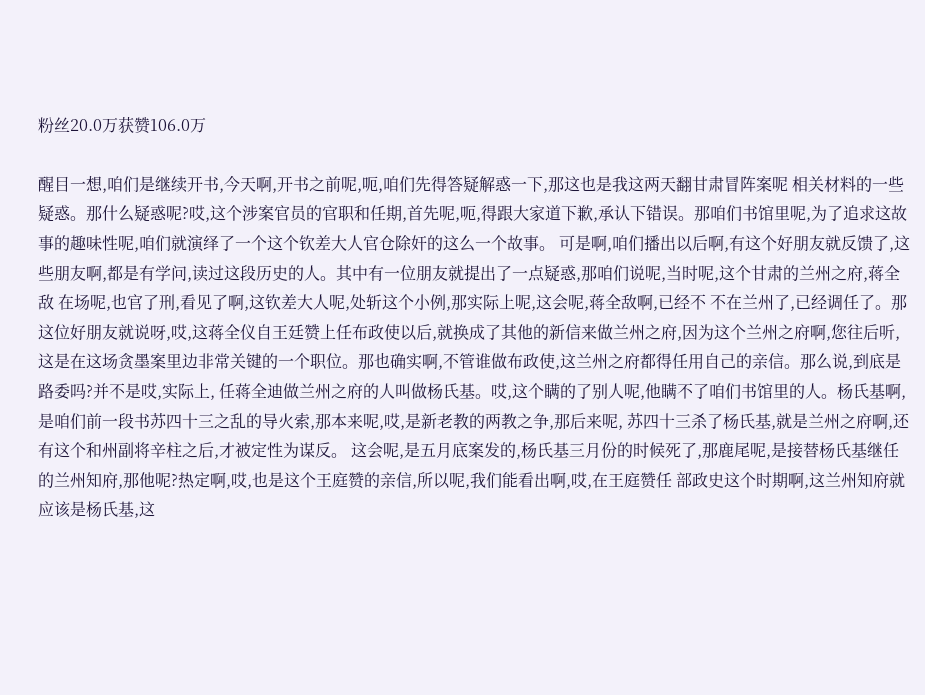粉丝20.0万获赞106.0万

醒目一想,咱们是继续开书,今天啊,开书之前呢,呃,咱们先得答疑解惑一下,那这也是我这两天翻甘肃冒阵案呢 相关材料的一些疑惑。那什么疑惑呢?哎,这个涉案官员的官职和任期,首先呢,呃,得跟大家道下歉,承认下错误。那咱们书馆里呢,为了追求这故事的趣味性呢,咱们就演绎了一个这个钦差大人官仓除奸的这么一个故事。 可是啊,咱们播出以后啊,有这个好朋友就反馈了,这些朋友啊,都是有学问,读过这段历史的人。其中有一位朋友就提出了一点疑惑,那咱们说呢,当时呢,这个甘肃的兰州之府,蒋全敌 在场呢,也官了刑,看见了啊,这钦差大人呢,处斩这个小例,那实际上呢,这会呢,蒋全敌啊,已经不 不在兰州了,已经调任了。那这位好朋友就说呀,哎,这蒋全仪自王廷赞上任布政使以后,就换成了其他的新信来做兰州之府,因为这个兰州之府啊,您往后听, 这是在这场贪墨案里边非常关键的一个职位。那也确实啊,不管谁做布政使,这兰州之府都得任用自己的亲信。那么说,到底是路委吗?并不是哎,实际上, 任蒋全迪做兰州之府的人叫做杨氏基。哎,这个瞒的了别人呢,他瞒不了咱们书馆里的人。杨氏基啊,是咱们前一段书苏四十三之乱的导火索,那本来呢,哎,是新老教的两教之争,那后来呢, 苏四十三杀了杨氏基,就是兰州之府啊,还有这个和州副将辛柱之后,才被定性为谋反。 这会呢,是五月底案发的,杨氏基三月份的时候死了,那鹿尾呢,是接替杨氏基继任的兰州知府,那他呢?热定啊,哎,也是这个王庭赞的亲信,所以呢,我们能看出啊,哎,在王庭赞任 部政史这个时期啊,这兰州知府就应该是杨氏基,这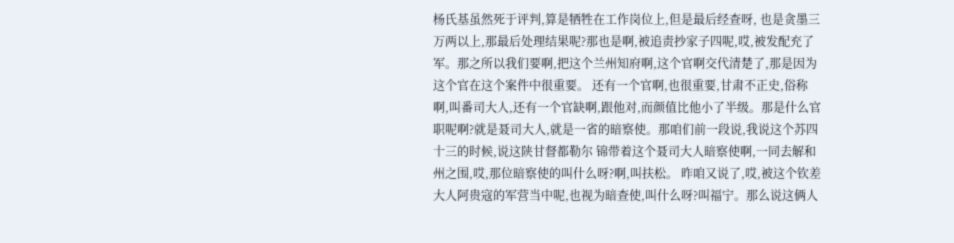杨氏基虽然死于评判,算是牺牲在工作岗位上,但是最后经查呀, 也是贪墨三万两以上,那最后处理结果呢?那也是啊,被追责抄家子四呢,哎,被发配充了军。那之所以我们要啊,把这个兰州知府啊,这个官啊交代清楚了,那是因为这个官在这个案件中很重要。 还有一个官啊,也很重要,甘肃不正史,俗称啊,叫番司大人,还有一个官缺啊,跟他对,而颜值比他小了半级。那是什么官职呢啊?就是聂司大人,就是一省的暗察使。那咱们前一段说,我说这个苏四十三的时候,说这陕甘督都勒尔 锦带着这个聂司大人暗察使啊,一同去解和州之围,哎,那位暗察使的叫什么呀?啊,叫扶松。 昨咱又说了,哎,被这个钦差大人阿贵寇的军营当中呢,也视为暗查使,叫什么呀?叫福宁。那么说这俩人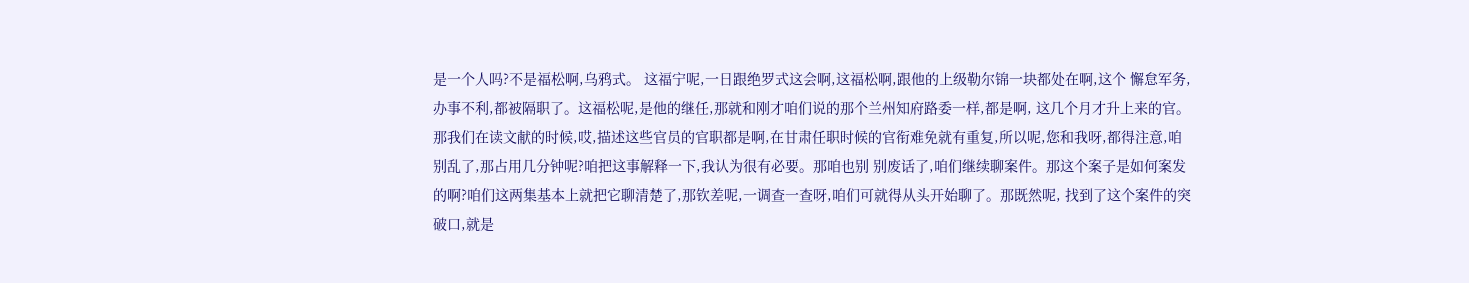是一个人吗?不是福松啊,乌鸦式。 这福宁呢,一日跟绝罗式这会啊,这福松啊,跟他的上级勒尔锦一块都处在啊,这个 懈怠军务,办事不利,都被隔职了。这福松呢,是他的继任,那就和刚才咱们说的那个兰州知府路委一样,都是啊, 这几个月才升上来的官。那我们在读文献的时候,哎,描述这些官员的官职都是啊,在甘肃任职时候的官衔难免就有重复,所以呢,您和我呀,都得注意,咱别乱了,那占用几分钟呢?咱把这事解释一下,我认为很有必要。那咱也别 别废话了,咱们继续聊案件。那这个案子是如何案发的啊?咱们这两集基本上就把它聊清楚了,那钦差呢,一调查一查呀,咱们可就得从头开始聊了。那既然呢, 找到了这个案件的突破口,就是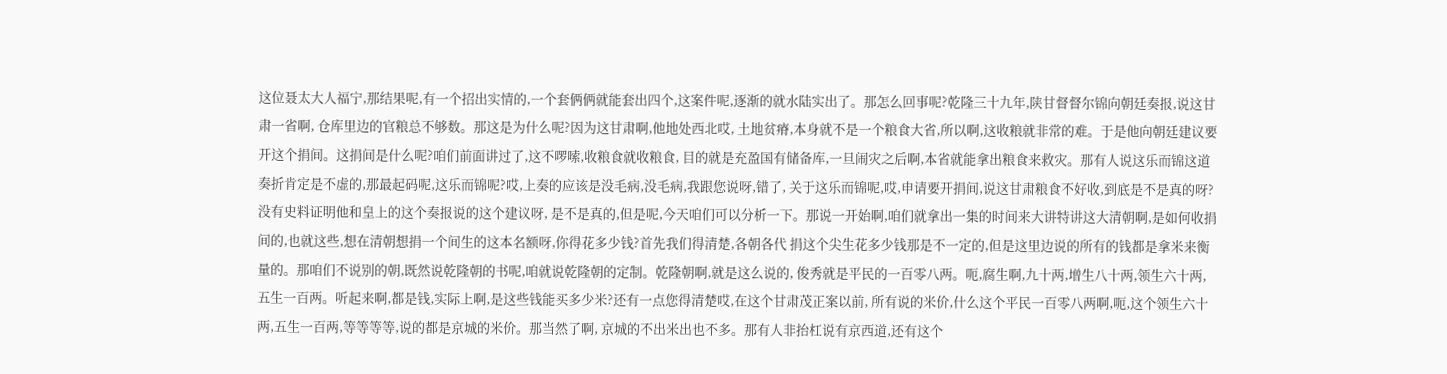这位聂太大人福宁,那结果呢,有一个招出实情的,一个套俩俩就能套出四个,这案件呢,逐渐的就水陆实出了。那怎么回事呢?乾隆三十九年,陕甘督督尔锦向朝廷奏报,说这甘肃一省啊, 仓库里边的官粮总不够数。那这是为什么呢?因为这甘肃啊,他地处西北哎, 土地贫瘠,本身就不是一个粮食大省,所以啊,这收粮就非常的难。于是他向朝廷建议要开这个捐间。这捐间是什么呢?咱们前面讲过了,这不啰嗦,收粮食就收粮食, 目的就是充盈国有储备库,一旦闹灾之后啊,本省就能拿出粮食来救灾。那有人说这乐而锦这道奏折肯定是不虚的,那最起码呢,这乐而锦呢?哎,上奏的应该是没毛病,没毛病,我跟您说呀,错了, 关于这乐而锦呢,哎,申请要开捐间,说这甘肃粮食不好收,到底是不是真的呀?没有史料证明他和皇上的这个奏报说的这个建议呀, 是不是真的,但是呢,今天咱们可以分析一下。那说一开始啊,咱们就拿出一集的时间来大讲特讲这大清朝啊,是如何收捐间的,也就这些,想在清朝想捐一个间生的这本名额呀,你得花多少钱?首先我们得清楚,各朝各代 捐这个尖生花多少钱那是不一定的,但是这里边说的所有的钱都是拿米来衡量的。那咱们不说别的朝,既然说乾隆朝的书呢,咱就说乾隆朝的定制。乾隆朝啊,就是这么说的, 俊秀就是平民的一百零八两。呃,腐生啊,九十两,增生八十两,领生六十两,五生一百两。听起来啊,都是钱,实际上啊,是这些钱能买多少米?还有一点您得清楚哎,在这个甘肃茂正案以前, 所有说的米价,什么这个平民一百零八两啊,呃,这个领生六十两,五生一百两,等等等等,说的都是京城的米价。那当然了啊, 京城的不出米出也不多。那有人非抬杠说有京西道,还有这个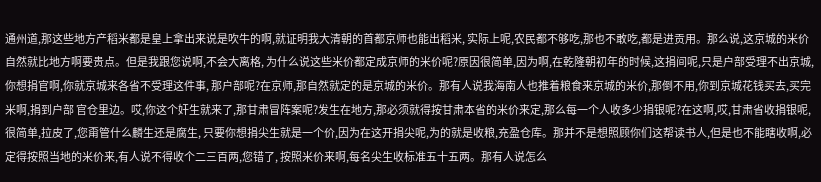通州道,那这些地方产稻米都是皇上拿出来说是吹牛的啊,就证明我大清朝的首都京师也能出稻米, 实际上呢,农民都不够吃,那也不敢吃,都是进贡用。那么说,这京城的米价自然就比地方啊要贵点。但是我跟您说啊,不会大离格, 为什么说这些米价都定成京师的米价呢?原因很简单,因为啊,在乾隆朝初年的时候,这捐间呢,只是户部受理不出京城,你想捐官啊,你就京城来各省不受理这件事, 那户部呢?在京师,那自然就定的是京城的米价。那有人说我海南人也推着粮食来京城的米价,那倒不用,你到京城花钱买去,买完米啊,捐到户部 官仓里边。哎,你这个奸生就来了,那甘肃冒阵案呢?发生在地方,那必须就得按甘肃本省的米价来定,那么每一个人收多少捐银呢?在这啊,哎,甘肃省收捐银呢,很简单,拉皮了,您甭管什么麟生还是腐生, 只要你想捐尖生就是一个价,因为在这开捐尖呢,为的就是收粮,充盈仓库。那并不是想照顾你们这帮读书人,但是也不能瞎收啊,必定得按照当地的米价来,有人说不得收个二三百两,您错了, 按照米价来啊,每名尖生收标准五十五两。那有人说怎么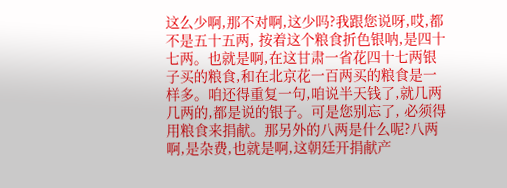这么少啊,那不对啊,这少吗?我跟您说呀,哎,都不是五十五两, 按着这个粮食折色银呐,是四十七两。也就是啊,在这甘肃一省花四十七两银子买的粮食,和在北京花一百两买的粮食是一样多。咱还得重复一句,咱说半天钱了,就几两几两的,都是说的银子。可是您别忘了, 必须得用粮食来捐献。那另外的八两是什么呢?八两啊,是杂费,也就是啊,这朝廷开捐献产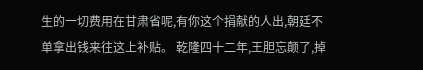生的一切费用在甘肃省呢,有你这个捐献的人出,朝廷不单拿出钱来往这上补贴。 乾隆四十二年,王胆忘颠了,掉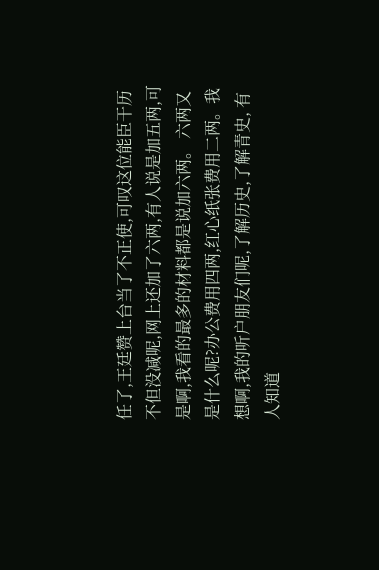任了,王廷赞上台当了不正使,可叹这位能臣干历不但没减呢,网上还加了六两,有人说是加五两,可是啊,我看的最多的材料都是说加六两。 六两又是什么呢?办公费用四两,红心纸张费用二两。我想啊,我的听户朋友们呢,了解历史,了解青史, 有人知道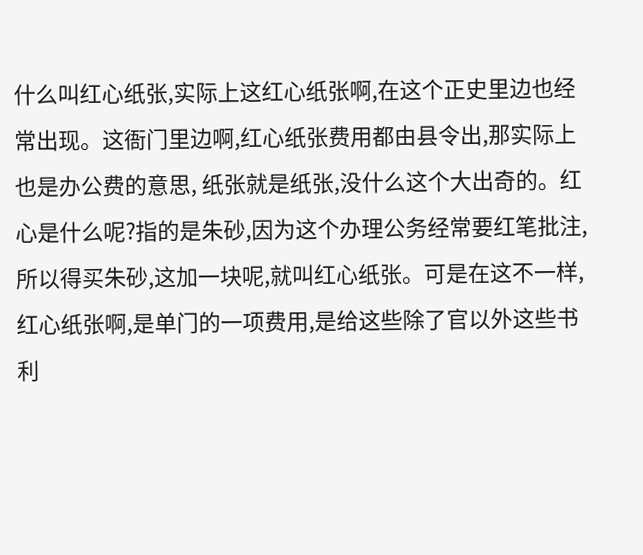什么叫红心纸张,实际上这红心纸张啊,在这个正史里边也经常出现。这衙门里边啊,红心纸张费用都由县令出,那实际上也是办公费的意思, 纸张就是纸张,没什么这个大出奇的。红心是什么呢?指的是朱砂,因为这个办理公务经常要红笔批注,所以得买朱砂,这加一块呢,就叫红心纸张。可是在这不一样, 红心纸张啊,是单门的一项费用,是给这些除了官以外这些书利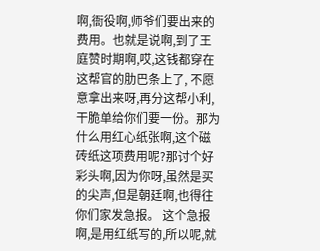啊,衙役啊,师爷们要出来的费用。也就是说啊,到了王庭赞时期啊,哎,这钱都穿在这帮官的肋巴条上了, 不愿意拿出来呀,再分这帮小利,干脆单给你们要一份。那为什么用红心纸张啊,这个磁砖纸这项费用呢?那讨个好彩头啊,因为你呀,虽然是买的尖声,但是朝廷啊,也得往你们家发急报。 这个急报啊,是用红纸写的,所以呢,就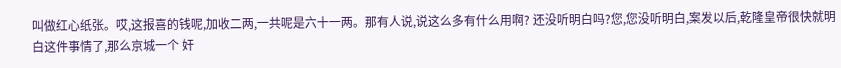叫做红心纸张。哎,这报喜的钱呢,加收二两,一共呢是六十一两。那有人说,说这么多有什么用啊? 还没听明白吗?您,您没听明白,案发以后,乾隆皇帝很快就明白这件事情了,那么京城一个 奸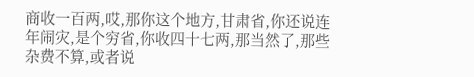商收一百两,哎,那你这个地方,甘肃省,你还说连年闹灾,是个穷省,你收四十七两,那当然了,那些杂费不算,或者说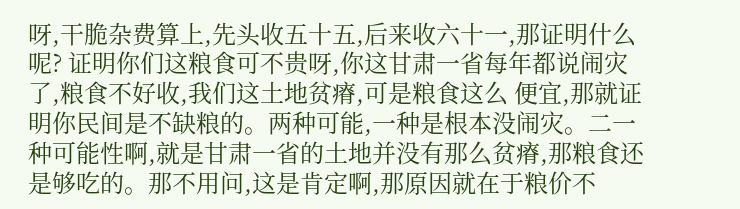呀,干脆杂费算上,先头收五十五,后来收六十一,那证明什么呢? 证明你们这粮食可不贵呀,你这甘肃一省每年都说闹灾了,粮食不好收,我们这土地贫瘠,可是粮食这么 便宜,那就证明你民间是不缺粮的。两种可能,一种是根本没闹灾。二一种可能性啊,就是甘肃一省的土地并没有那么贫瘠,那粮食还是够吃的。那不用问,这是肯定啊,那原因就在于粮价不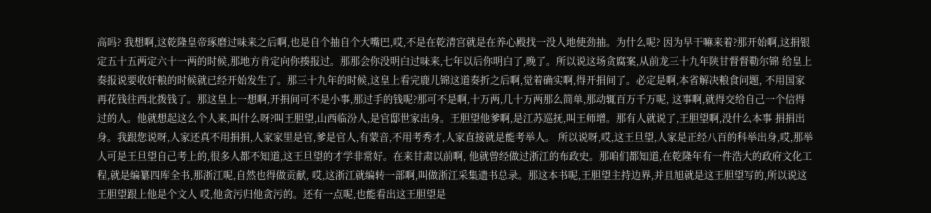高吗? 我想啊,这乾隆皇帝琢磨过味来之后啊,也是自个抽自个大嘴巴,哎,不是在乾清宫就是在养心殿找一没人地使劲抽。为什么呢? 因为早干嘛来着?那开始啊,这捐银定五十五两定六十一两的时候,那地方肯定向你揍报过。那那会你没明白过味来,七年以后你明白了,晚了。所以说这场贪腐案,从前龙三十九年陕甘督督勒尔锦 给皇上奏报说要收奸粮的时候就已经开始发生了。那三十九年的时候,这皇上看完鹿儿锦这道奏折之后啊,觉着确实啊,得开捐间了。必定是啊,本省解决粮食问题, 不用国家再花钱往西北拨钱了。那这皇上一想啊,开捐间可不是小事,那过手的钱呢?那可不是啊,十万两,几十万两那么简单,那动辄百万千万呢, 这事啊,就得交给自己一个信得过的人。他就想起这么个人来,叫什么呀?叫王胆望,山西临汾人,是官邸世家出身。王胆望他爹啊,是江苏巡抚,叫王师增。那有人就说了,王胆望啊,没什么本事 捐捐出身。我跟您说呀,人家还真不用捐捐,人家家里是官,爹是官人,有蒙音,不用考秀才,人家直接就是能考举人。 所以说呀,哎,这王旦望,人家是正经八百的科举出身,哎,那举人可是王旦望自己考上的,很多人都不知道,这王旦望的才学非常好。在来甘肃以前啊, 他就曾经做过浙江的布政史。那咱们都知道,在乾隆年有一件浩大的政府文化工程,就是编纂四库全书,那浙江呢,自然也得做贡献, 哎,这浙江就编转一部啊,叫做浙江采集遗书总录。那这本书呢,王胆望主持边界,并且旭就是这王胆望写的,所以说这王胆望跟上他是个文人 哎,他贪污归他贪污的。还有一点呢,也能看出这王胆望是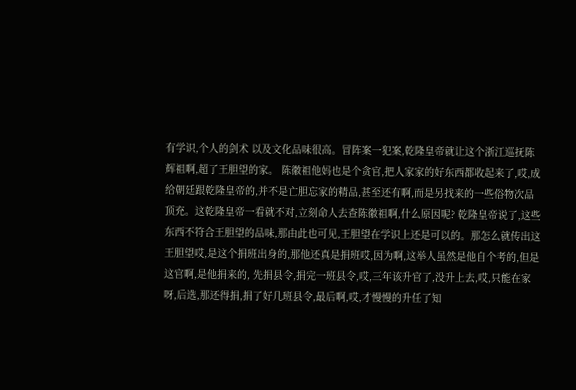有学识,个人的剑术 以及文化品味很高。冒阵案一犯案,乾隆皇帝就让这个浙江巡抚陈辉祖啊,超了王胆望的家。 陈徽祖他妈也是个贪官,把人家家的好东西都收起来了,哎,成给朝廷跟乾隆皇帝的,并不是亡胆忘家的精品,甚至还有啊,而是另找来的一些俗物次品顶充。这乾隆皇帝一看就不对,立刻命人去查陈徽祖啊,什么原因呢? 乾隆皇帝说了,这些东西不符合王胆望的品味,那由此也可见,王胆望在学识上还是可以的。那怎么就传出这王胆望哎,是这个捐班出身的,那他还真是捐班哎,因为啊,这举人虽然是他自个考的,但是这官啊,是他捐来的, 先捐县令,捐完一班县令,哎,三年该升官了,没升上去,哎,只能在家呀,后选,那还得捐,捐了好几班县令,最后啊,哎,才慢慢的升任了知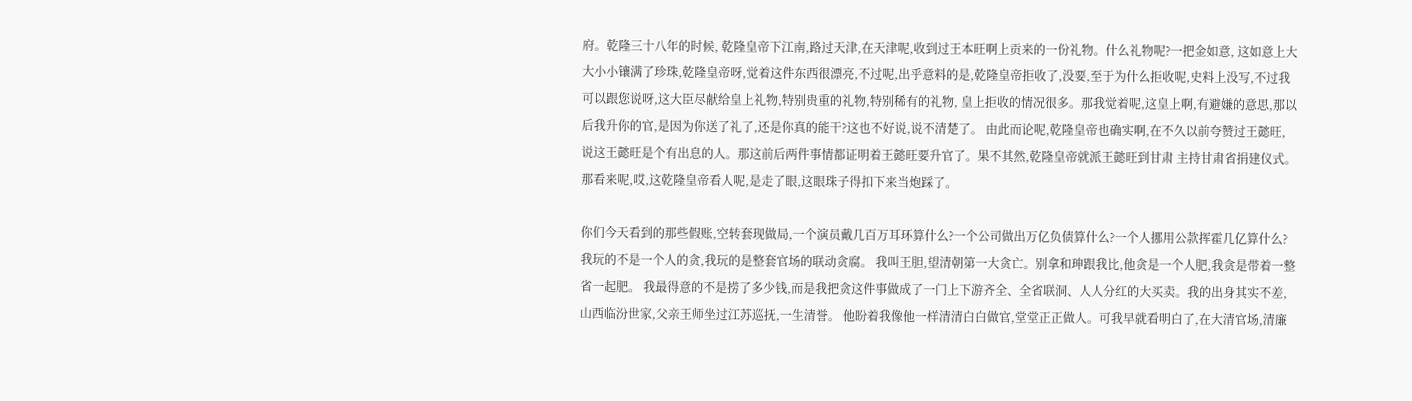府。乾隆三十八年的时候, 乾隆皇帝下江南,路过天津,在天津呢,收到过王本旺啊上贡来的一份礼物。什么礼物呢?一把金如意, 这如意上大大小小镶满了珍珠,乾隆皇帝呀,觉着这件东西很漂亮,不过呢,出乎意料的是,乾隆皇帝拒收了,没要,至于为什么拒收呢,史料上没写,不过我可以跟您说呀,这大臣尽献给皇上礼物,特别贵重的礼物,特别稀有的礼物, 皇上拒收的情况很多。那我觉着呢,这皇上啊,有避嫌的意思,那以后我升你的官,是因为你送了礼了,还是你真的能干?这也不好说,说不清楚了。 由此而论呢,乾隆皇帝也确实啊,在不久以前夸赞过王懿旺,说这王懿旺是个有出息的人。那这前后两件事情都证明着王懿旺要升官了。果不其然,乾隆皇帝就派王懿旺到甘肃 主持甘肃省捐建仪式。那看来呢,哎,这乾隆皇帝看人呢,是走了眼,这眼珠子得扣下来当炮踩了。

你们今天看到的那些假账,空转套现做局,一个演员戴几百万耳环算什么?一个公司做出万亿负债算什么?一个人挪用公款挥霍几亿算什么?我玩的不是一个人的贪,我玩的是整套官场的联动贪腐。 我叫王胆,望清朝第一大贪亡。别拿和珅跟我比,他贪是一个人肥,我贪是带着一整省一起肥。 我最得意的不是捞了多少钱,而是我把贪这件事做成了一门上下游齐全、全省联洞、人人分红的大买卖。我的出身其实不差,山西临汾世家,父亲王师坐过江苏巡抚,一生清誉。 他盼着我像他一样清清白白做官,堂堂正正做人。可我早就看明白了,在大清官场,清廉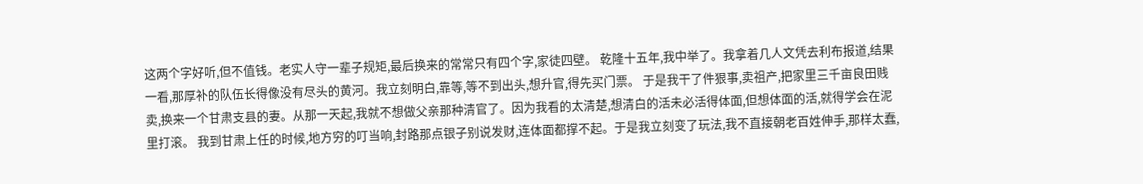这两个字好听,但不值钱。老实人守一辈子规矩,最后换来的常常只有四个字,家徒四壁。 乾隆十五年,我中举了。我拿着几人文凭去利布报道,结果一看,那厚补的队伍长得像没有尽头的黄河。我立刻明白,靠等,等不到出头,想升官,得先买门票。 于是我干了件狠事,卖祖产,把家里三千亩良田贱卖,换来一个甘肃支县的妻。从那一天起,我就不想做父亲那种清官了。因为我看的太清楚,想清白的活未必活得体面,但想体面的活,就得学会在泥里打滚。 我到甘肃上任的时候,地方穷的叮当响,封路那点银子别说发财,连体面都撑不起。于是我立刻变了玩法,我不直接朝老百姓伸手,那样太蠢,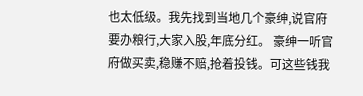也太低级。我先找到当地几个豪绅,说官府要办粮行,大家入股,年底分红。 豪绅一听官府做买卖,稳赚不赔,抢着投钱。可这些钱我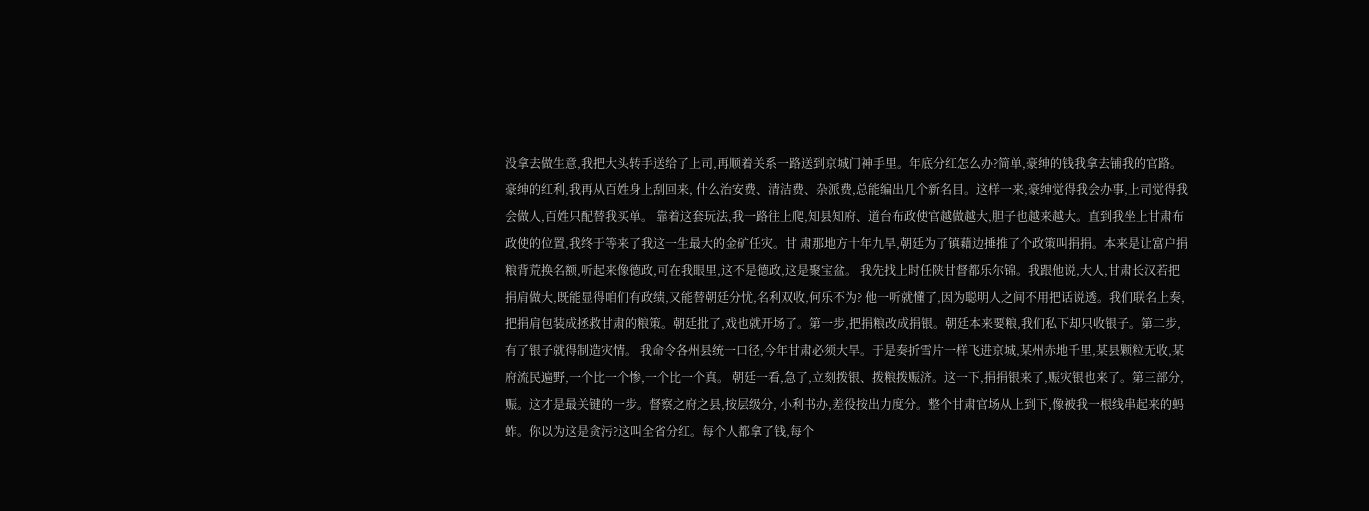没拿去做生意,我把大头转手送给了上司,再顺着关系一路送到京城门神手里。年底分红怎么办?简单,豪绅的钱我拿去铺我的官路。豪绅的红利,我再从百姓身上刮回来, 什么治安费、清洁费、杂派费,总能编出几个新名目。这样一来,豪绅觉得我会办事,上司觉得我会做人,百姓只配替我买单。 靠着这套玩法,我一路往上爬,知县知府、道台布政使官越做越大,胆子也越来越大。直到我坐上甘肃布政使的位置,我终于等来了我这一生最大的金矿任灾。甘 肃那地方十年九旱,朝廷为了镇藉边捶推了个政策叫捐捐。本来是让富户捐粮背荒换名额,听起来像德政,可在我眼里,这不是德政,这是聚宝盆。 我先找上时任陕甘督都乐尔锦。我跟他说,大人,甘肃长汉若把捐肩做大,既能显得咱们有政绩,又能替朝廷分忧,名利双收,何乐不为? 他一听就懂了,因为聪明人之间不用把话说透。我们联名上奏,把捐肩包装成拯救甘肃的粮策。朝廷批了,戏也就开场了。第一步,把捐粮改成捐银。朝廷本来要粮,我们私下却只收银子。第二步,有了银子就得制造灾情。 我命令各州县统一口径,今年甘肃必须大旱。于是奏折雪片一样飞进京城,某州赤地千里,某县颗粒无收,某府流民遍野,一个比一个惨,一个比一个真。 朝廷一看,急了,立刻拨银、拨粮拨赈济。这一下,捐捐银来了,赈灾银也来了。第三部分,赈。这才是最关键的一步。督察之府之县,按层级分, 小利书办,差役按出力度分。整个甘肃官场从上到下,像被我一根线串起来的蚂蚱。你以为这是贪污?这叫全省分红。每个人都拿了钱,每个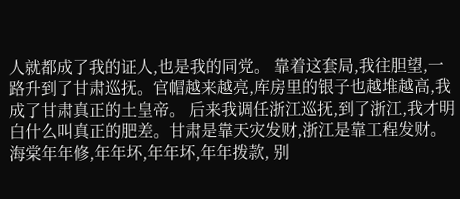人就都成了我的证人,也是我的同党。 靠着这套局,我往胆望,一路升到了甘肃巡抚。官帽越来越亮,库房里的银子也越堆越高,我成了甘肃真正的土皇帝。 后来我调任浙江巡抚,到了浙江,我才明白什么叫真正的肥差。甘肃是靠天灾发财,浙江是靠工程发财。海棠年年修,年年坏,年年坏,年年拨款, 别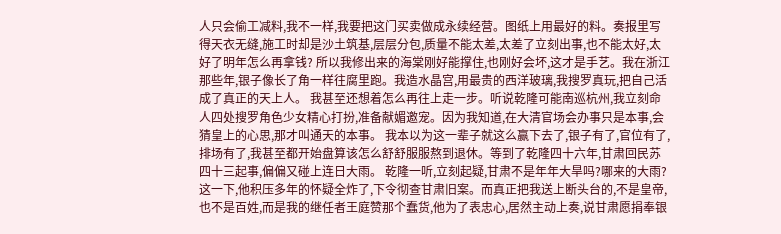人只会偷工减料,我不一样,我要把这门买卖做成永续经营。图纸上用最好的料。奏报里写得天衣无缝,施工时却是沙土筑基,层层分包,质量不能太差,太差了立刻出事,也不能太好,太好了明年怎么再拿钱? 所以我修出来的海棠刚好能撑住,也刚好会坏,这才是手艺。我在浙江那些年,银子像长了角一样往腐里跑。我造水晶宫,用最贵的西洋玻璃,我搜罗真玩,把自己活成了真正的天上人。 我甚至还想着怎么再往上走一步。听说乾隆可能南巡杭州,我立刻命人四处搜罗角色少女精心打扮,准备献媚邀宠。因为我知道,在大清官场会办事只是本事,会猜皇上的心思,那才叫通天的本事。 我本以为这一辈子就这么赢下去了,银子有了,官位有了,排场有了,我甚至都开始盘算该怎么舒舒服服熬到退休。等到了乾隆四十六年,甘肃回民苏四十三起事,偏偏又碰上连日大雨。 乾隆一听,立刻起疑,甘肃不是年年大旱吗?哪来的大雨?这一下,他积压多年的怀疑全炸了,下令彻查甘肃旧案。而真正把我送上断头台的,不是皇帝,也不是百姓,而是我的继任者王庭赞那个蠢货,他为了表忠心,居然主动上奏,说甘肃愿捐奉银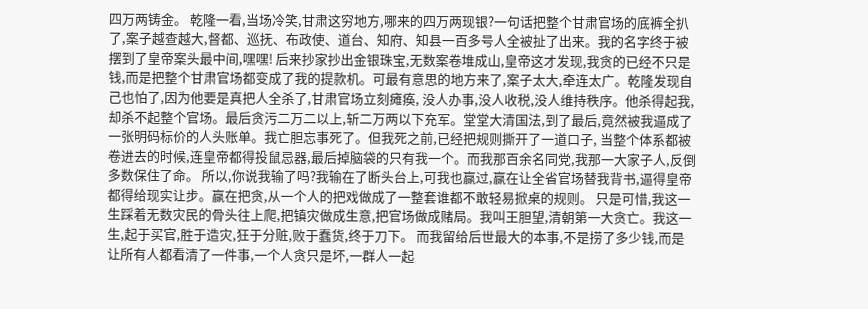四万两铸金。 乾隆一看,当场冷笑,甘肃这穷地方,哪来的四万两现银?一句话把整个甘肃官场的底裤全扒了,案子越查越大,督都、巡抚、布政使、道台、知府、知县一百多号人全被扯了出来。我的名字终于被摆到了皇帝案头最中间,嘿嘿! 后来抄家抄出金银珠宝,无数案卷堆成山,皇帝这才发现,我贪的已经不只是钱,而是把整个甘肃官场都变成了我的提款机。可最有意思的地方来了,案子太大,牵连太广。乾隆发现自己也怕了,因为他要是真把人全杀了,甘肃官场立刻瘫痪, 没人办事,没人收税,没人维持秩序。他杀得起我,却杀不起整个官场。最后贪污二万二以上,斩二万两以下充军。堂堂大清国法,到了最后,竟然被我逼成了一张明码标价的人头账单。我亡胆忘事死了。但我死之前,已经把规则撕开了一道口子, 当整个体系都被卷进去的时候,连皇帝都得投鼠忌器,最后掉脑袋的只有我一个。而我那百余名同党,我那一大家子人,反倒多数保住了命。 所以,你说我输了吗?我输在了断头台上,可我也赢过,赢在让全省官场替我背书,逼得皇帝都得给现实让步。赢在把贪,从一个人的把戏做成了一整套谁都不敢轻易掀桌的规则。 只是可惜,我这一生踩着无数灾民的骨头往上爬,把镇灾做成生意,把官场做成赌局。我叫王胆望,清朝第一大贪亡。我这一生,起于买官,胜于造灾,狂于分赃,败于蠢货,终于刀下。 而我留给后世最大的本事,不是捞了多少钱,而是让所有人都看清了一件事,一个人贪只是坏,一群人一起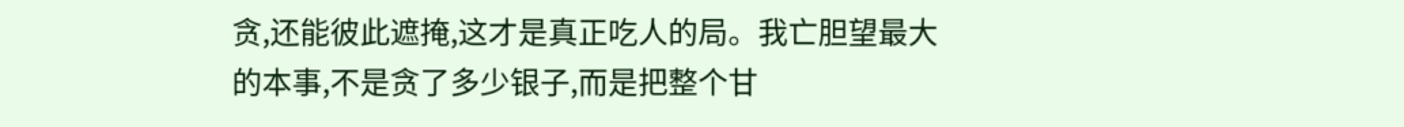贪,还能彼此遮掩,这才是真正吃人的局。我亡胆望最大的本事,不是贪了多少银子,而是把整个甘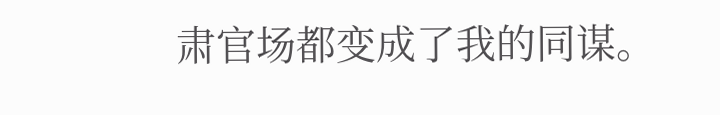肃官场都变成了我的同谋。